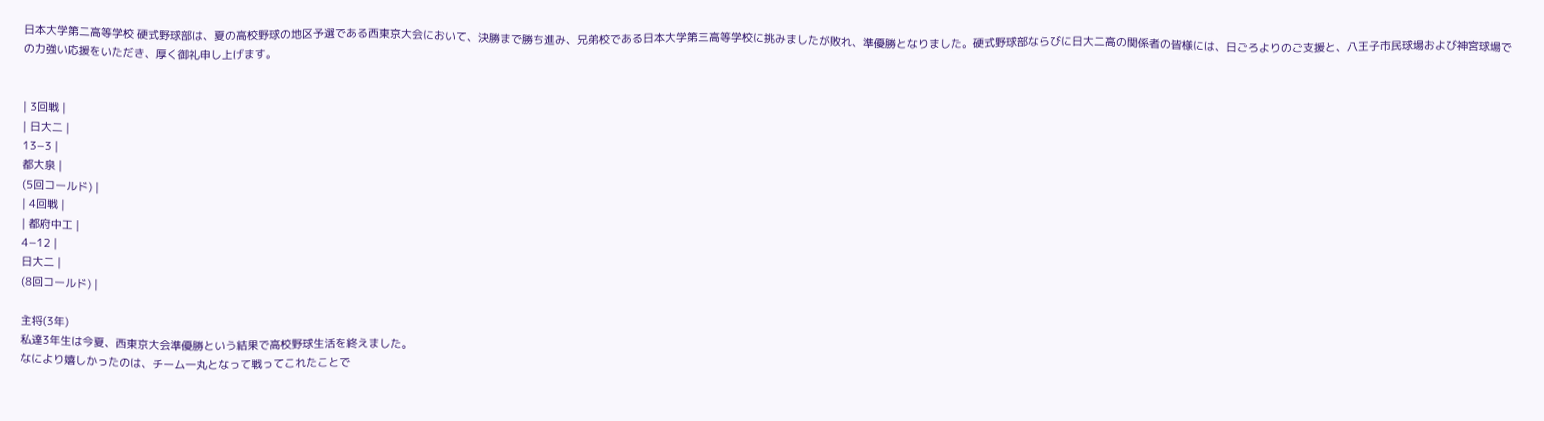日本大学第二高等学校 硬式野球部は、夏の高校野球の地区予選である西東京大会において、決勝まで勝ち進み、兄弟校である日本大学第三高等学校に挑みましたが敗れ、準優勝となりました。硬式野球部ならびに日大二高の関係者の皆様には、日ごろよりのご支援と、八王子市民球場および神宮球場での力強い応援をいただき、厚く御礼申し上げます。


| 3回戦 |
| 日大二 |
13−3 |
都大泉 |
(5回コールド) |
| 4回戦 |
| 都府中工 |
4−12 |
日大二 |
(8回コールド) |

主将(3年)
私達3年生は今夏、西東京大会準優勝という結果で高校野球生活を終えました。
なにより嬉しかったのは、チーム一丸となって戦ってこれたことで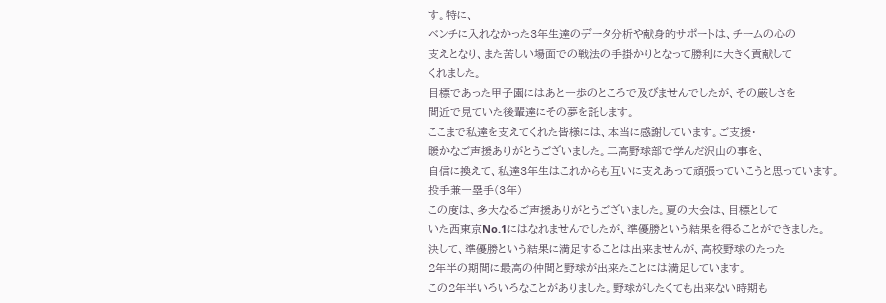す。特に、
ベンチに入れなかった3年生達のデータ分析や献身的サポートは、チームの心の
支えとなり、また苦しい場面での戦法の手掛かりとなって勝利に大きく貢献して
くれました。
目標であった甲子園にはあと一歩のところで及びませんでしたが、その厳しさを
間近で見ていた後輩達にその夢を託します。
ここまで私達を支えてくれた皆様には、本当に感謝しています。ご支援・
暖かなご声援ありがとうございました。二高野球部で学んだ沢山の事を、
自信に換えて、私達3年生はこれからも互いに支えあって頑張っていこうと思っています。
投手兼一塁手(3年)
この度は、多大なるご声援ありがとうございました。夏の大会は、目標として
いた西東京No.1にはなれませんでしたが、準優勝という結果を得ることができました。
決して、準優勝という結果に満足することは出来ませんが、高校野球のたった
2年半の期間に最高の仲間と野球が出来たことには満足しています。
この2年半いろいろなことがありました。野球がしたくても出来ない時期も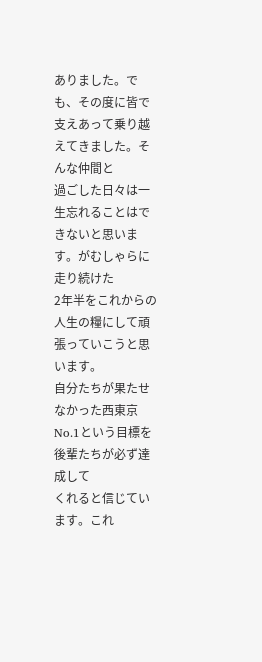ありました。でも、その度に皆で支えあって乗り越えてきました。そんな仲間と
過ごした日々は一生忘れることはできないと思います。がむしゃらに走り続けた
2年半をこれからの人生の糧にして頑張っていこうと思います。
自分たちが果たせなかった西東京No.1という目標を後輩たちが必ず達成して
くれると信じています。これ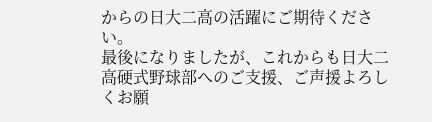からの日大二高の活躍にご期待ください。
最後になりましたが、これからも日大二高硬式野球部へのご支援、ご声援よろしくお願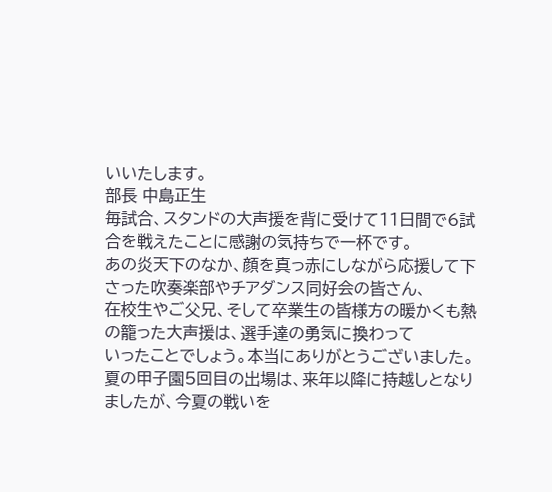いいたします。
部長 中島正生
毎試合、スタンドの大声援を背に受けて11日間で6試合を戦えたことに感謝の気持ちで一杯です。
あの炎天下のなか、顔を真っ赤にしながら応援して下さった吹奏楽部やチアダンス同好会の皆さん、
在校生やご父兄、そして卒業生の皆様方の暖かくも熱の籠った大声援は、選手達の勇気に換わって
いったことでしょう。本当にありがとうございました。
夏の甲子園5回目の出場は、来年以降に持越しとなりましたが、今夏の戦いを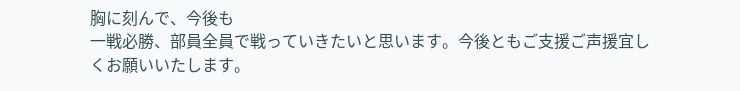胸に刻んで、今後も
一戦必勝、部員全員で戦っていきたいと思います。今後ともご支援ご声援宜しくお願いいたします。